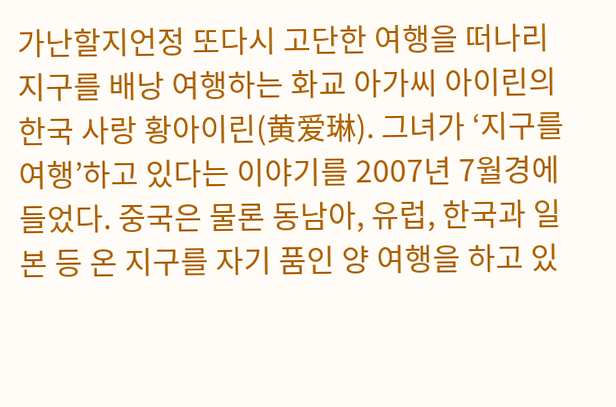가난할지언정 또다시 고단한 여행을 떠나리 지구를 배낭 여행하는 화교 아가씨 아이린의 한국 사랑 황아이린(黄爱琳). 그녀가 ‘지구를 여행’하고 있다는 이야기를 2007년 7월경에 들었다. 중국은 물론 동남아, 유럽, 한국과 일본 등 온 지구를 자기 품인 양 여행을 하고 있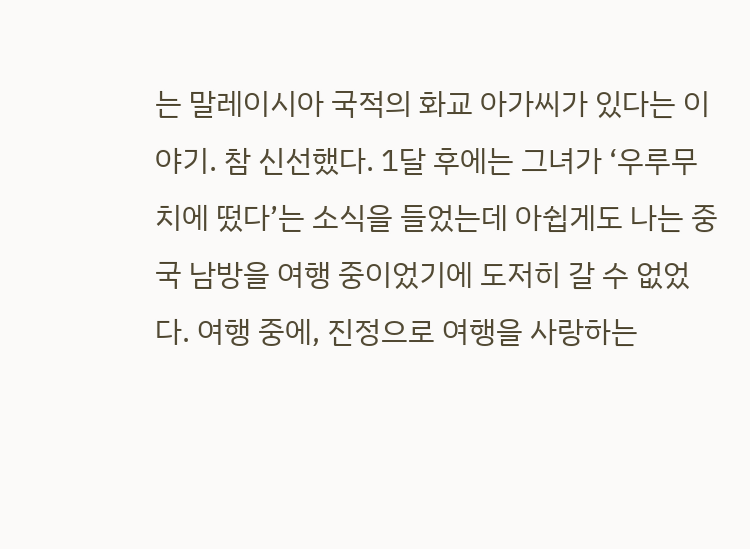는 말레이시아 국적의 화교 아가씨가 있다는 이야기. 참 신선했다. 1달 후에는 그녀가 ‘우루무치에 떴다’는 소식을 들었는데 아쉽게도 나는 중국 남방을 여행 중이었기에 도저히 갈 수 없었다. 여행 중에, 진정으로 여행을 사랑하는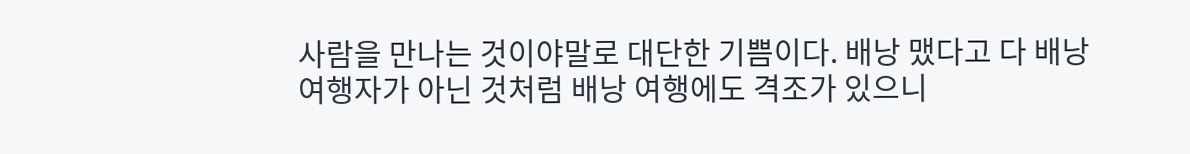사람을 만나는 것이야말로 대단한 기쁨이다. 배낭 맸다고 다 배낭여행자가 아닌 것처럼 배낭 여행에도 격조가 있으니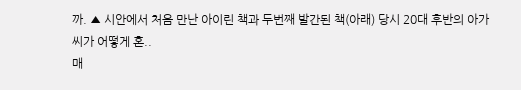까. ▲ 시안에서 처음 만난 아이린 책과 두번째 발간된 책(아래) 당시 20대 후반의 아가씨가 어떻게 혼..
매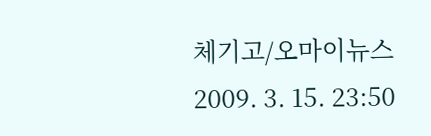체기고/오마이뉴스
2009. 3. 15. 23:50